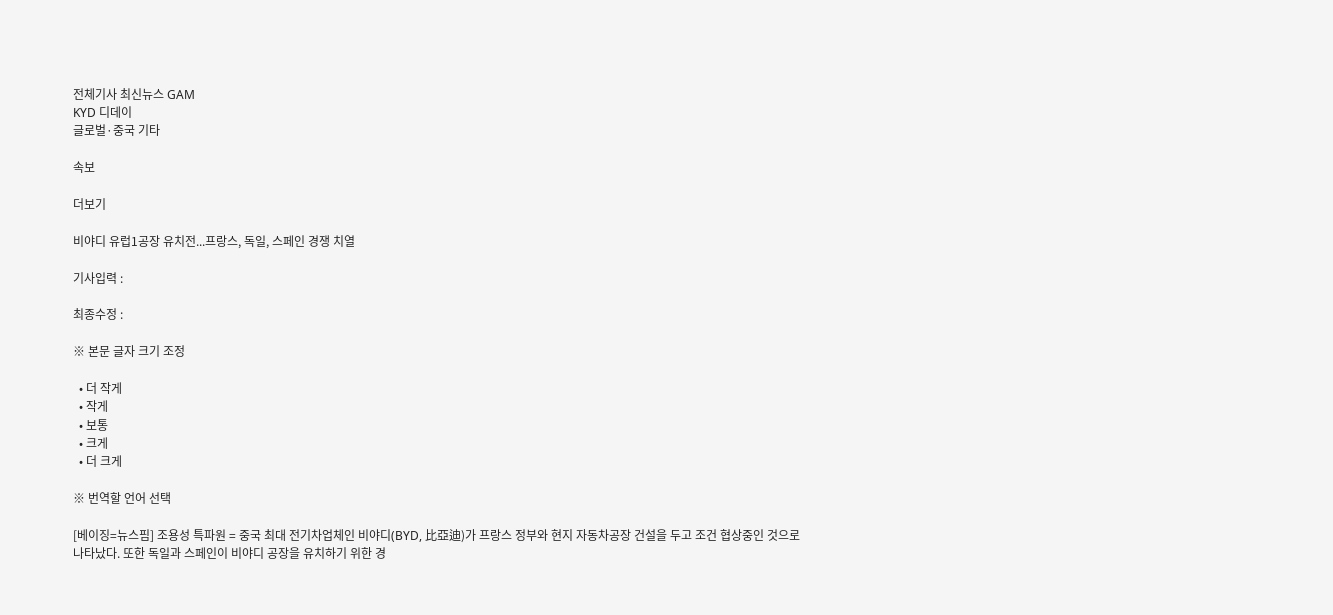전체기사 최신뉴스 GAM
KYD 디데이
글로벌·중국 기타

속보

더보기

비야디 유럽1공장 유치전...프랑스, 독일, 스페인 경쟁 치열

기사입력 :

최종수정 :

※ 본문 글자 크기 조정

  • 더 작게
  • 작게
  • 보통
  • 크게
  • 더 크게

※ 번역할 언어 선택

[베이징=뉴스핌] 조용성 특파원 = 중국 최대 전기차업체인 비야디(BYD, 比亞迪)가 프랑스 정부와 현지 자동차공장 건설을 두고 조건 협상중인 것으로 나타났다. 또한 독일과 스페인이 비야디 공장을 유치하기 위한 경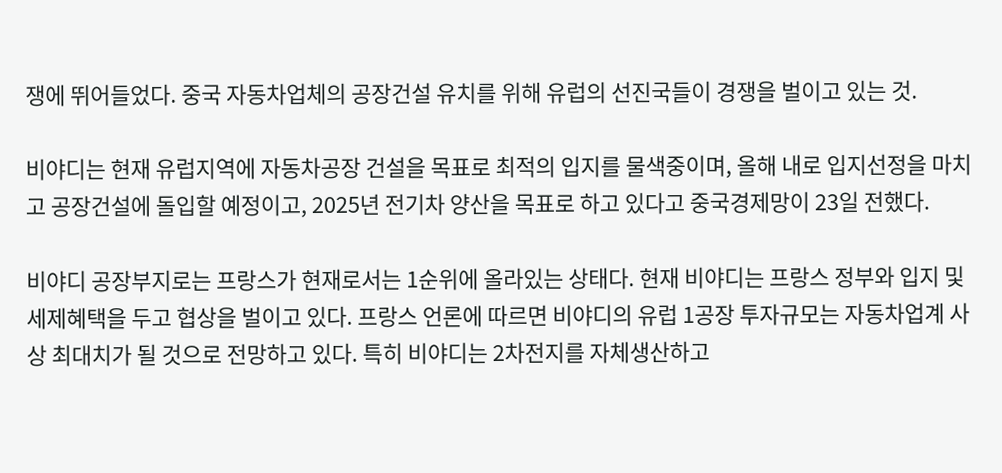쟁에 뛰어들었다. 중국 자동차업체의 공장건설 유치를 위해 유럽의 선진국들이 경쟁을 벌이고 있는 것.

비야디는 현재 유럽지역에 자동차공장 건설을 목표로 최적의 입지를 물색중이며, 올해 내로 입지선정을 마치고 공장건설에 돌입할 예정이고, 2025년 전기차 양산을 목표로 하고 있다고 중국경제망이 23일 전했다.

비야디 공장부지로는 프랑스가 현재로서는 1순위에 올라있는 상태다. 현재 비야디는 프랑스 정부와 입지 및 세제혜택을 두고 협상을 벌이고 있다. 프랑스 언론에 따르면 비야디의 유럽 1공장 투자규모는 자동차업계 사상 최대치가 될 것으로 전망하고 있다. 특히 비야디는 2차전지를 자체생산하고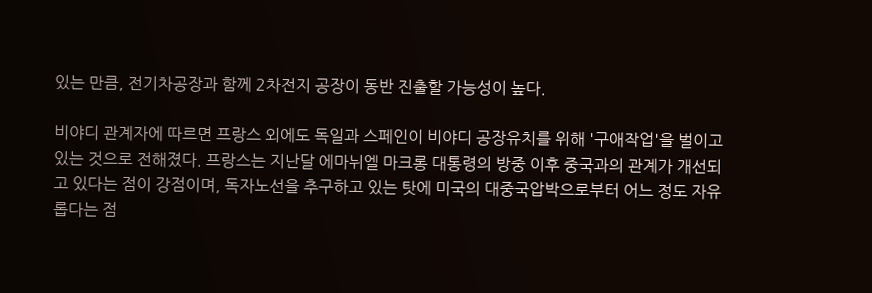있는 만큼, 전기차공장과 함께 2차전지 공장이 동반 진출할 가능성이 높다.

비야디 관계자에 따르면 프랑스 외에도 독일과 스페인이 비야디 공장유치를 위해 '구애작업'을 벌이고 있는 것으로 전해졌다. 프랑스는 지난달 에마뉘엘 마크롱 대통령의 방중 이후 중국과의 관계가 개선되고 있다는 점이 강점이며, 독자노선을 추구하고 있는 탓에 미국의 대중국압박으로부터 어느 정도 자유롭다는 점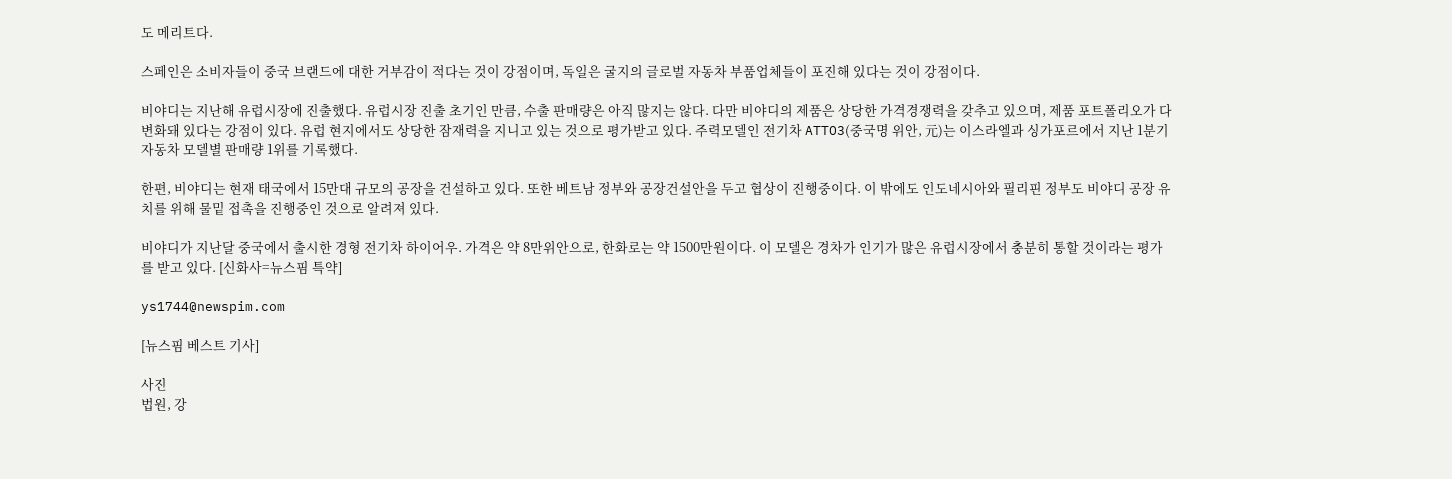도 메리트다.

스페인은 소비자들이 중국 브랜드에 대한 거부감이 적다는 것이 강점이며, 독일은 굴지의 글로벌 자동차 부품업체들이 포진해 있다는 것이 강점이다.

비야디는 지난해 유럽시장에 진출했다. 유럽시장 진출 초기인 만큼, 수출 판매량은 아직 많지는 않다. 다만 비야디의 제품은 상당한 가격경쟁력을 갖추고 있으며, 제품 포트폴리오가 다변화돼 있다는 강점이 있다. 유럽 현지에서도 상당한 잠재력을 지니고 있는 것으로 평가받고 있다. 주력모델인 전기차 ATTO3(중국명 위안, 元)는 이스라엘과 싱가포르에서 지난 1분기 자동차 모델별 판매량 1위를 기록했다.

한편, 비야디는 현재 태국에서 15만대 규모의 공장을 건설하고 있다. 또한 베트남 정부와 공장건설안을 두고 협상이 진행중이다. 이 밖에도 인도네시아와 필리핀 정부도 비야디 공장 유치를 위해 물밑 접촉을 진행중인 것으로 알려져 있다.

비야디가 지난달 중국에서 출시한 경형 전기차 하이어우. 가격은 약 8만위안으로, 한화로는 약 1500만원이다. 이 모델은 경차가 인기가 많은 유럽시장에서 충분히 통할 것이라는 평가를 받고 있다. [신화사=뉴스핌 특약]

ys1744@newspim.com

[뉴스핌 베스트 기사]

사진
법원, 강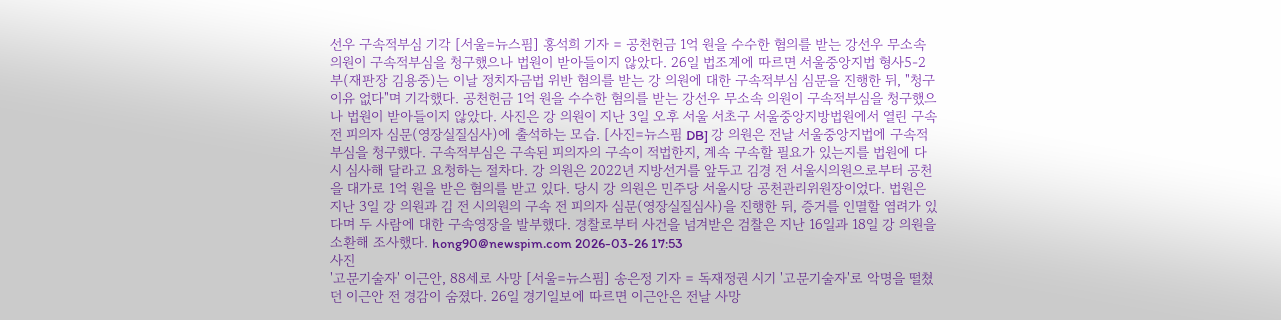선우 구속적부심 기각 [서울=뉴스핌] 홍석희 기자 = 공천헌금 1억 원을 수수한 혐의를 받는 강선우 무소속 의원이 구속적부심을 청구했으나 법원이 받아들이지 않았다. 26일 법조계에 따르면 서울중앙지법 형사5-2부(재판장 김용중)는 이날 정치자금법 위반 혐의를 받는 강 의원에 대한 구속적부심 심문을 진행한 뒤, "청구 이유 없다"며 기각했다. 공천헌금 1억 원을 수수한 혐의를 받는 강선우 무소속 의원이 구속적부심을 청구했으나 법원이 받아들이지 않았다. 사진은 강 의원이 지난 3일 오후 서울 서초구 서울중앙지방법원에서 열린 구속 전 피의자 심문(영장실질심사)에 출석하는 모습. [사진=뉴스핌 DB] 강 의원은 전날 서울중앙지법에 구속적부심을 청구했다. 구속적부심은 구속된 피의자의 구속이 적법한지, 계속 구속할 필요가 있는지를 법원에 다시 심사해 달라고 요청하는 절차다. 강 의원은 2022년 지방선거를 앞두고 김경 전 서울시의원으로부터 공천을 대가로 1억 원을 받은 혐의를 받고 있다. 당시 강 의원은 민주당 서울시당 공천관리위원장이었다. 법원은 지난 3일 강 의원과 김 전 시의원의 구속 전 피의자 심문(영장실질심사)을 진행한 뒤, 증거를 인멸할 염려가 있다며 두 사람에 대한 구속영장을 발부했다. 경찰로부터 사건을 넘겨받은 검찰은 지난 16일과 18일 강 의원을 소환해 조사했다. hong90@newspim.com 2026-03-26 17:53
사진
'고문기술자' 이근안, 88세로 사망 [서울=뉴스핌] 송은정 기자 = 독재정권 시기 '고문기술자'로 악명을 떨쳤던 이근안 전 경감이 숨졌다. 26일 경기일보에 따르면 이근안은 전날 사망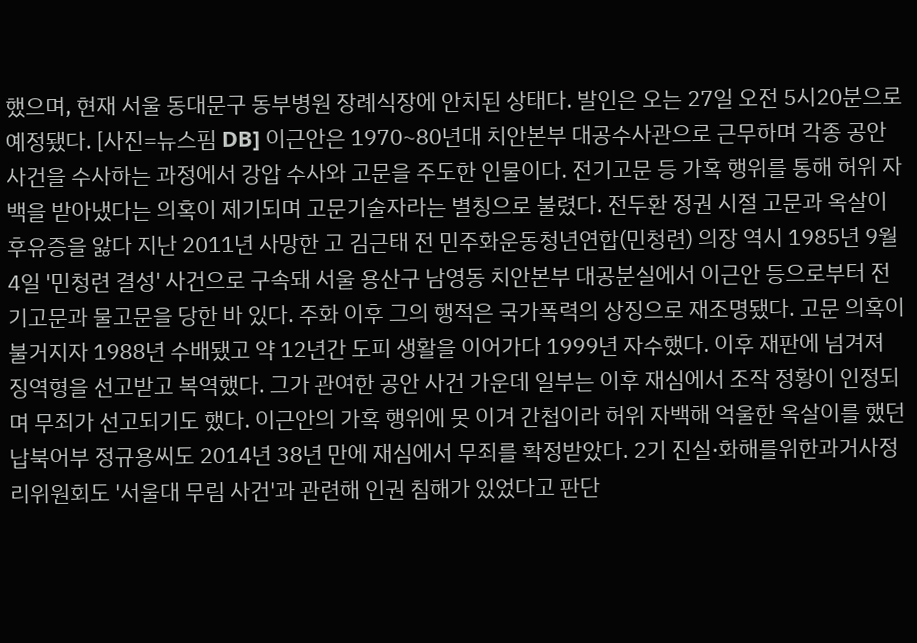했으며, 현재 서울 동대문구 동부병원 장례식장에 안치된 상태다. 발인은 오는 27일 오전 5시20분으로 예정됐다. [사진=뉴스핌 DB] 이근안은 1970~80년대 치안본부 대공수사관으로 근무하며 각종 공안 사건을 수사하는 과정에서 강압 수사와 고문을 주도한 인물이다. 전기고문 등 가혹 행위를 통해 허위 자백을 받아냈다는 의혹이 제기되며 고문기술자라는 별칭으로 불렸다. 전두환 정권 시절 고문과 옥살이 후유증을 앓다 지난 2011년 사망한 고 김근태 전 민주화운동청년연합(민청련) 의장 역시 1985년 9월 4일 '민청련 결성' 사건으로 구속돼 서울 용산구 남영동 치안본부 대공분실에서 이근안 등으로부터 전기고문과 물고문을 당한 바 있다. 주화 이후 그의 행적은 국가폭력의 상징으로 재조명됐다. 고문 의혹이 불거지자 1988년 수배됐고 약 12년간 도피 생활을 이어가다 1999년 자수했다. 이후 재판에 넘겨져 징역형을 선고받고 복역했다. 그가 관여한 공안 사건 가운데 일부는 이후 재심에서 조작 정황이 인정되며 무죄가 선고되기도 했다. 이근안의 가혹 행위에 못 이겨 간첩이라 허위 자백해 억울한 옥살이를 했던 납북어부 정규용씨도 2014년 38년 만에 재심에서 무죄를 확정받았다. 2기 진실·화해를위한과거사정리위원회도 '서울대 무림 사건'과 관련해 인권 침해가 있었다고 판단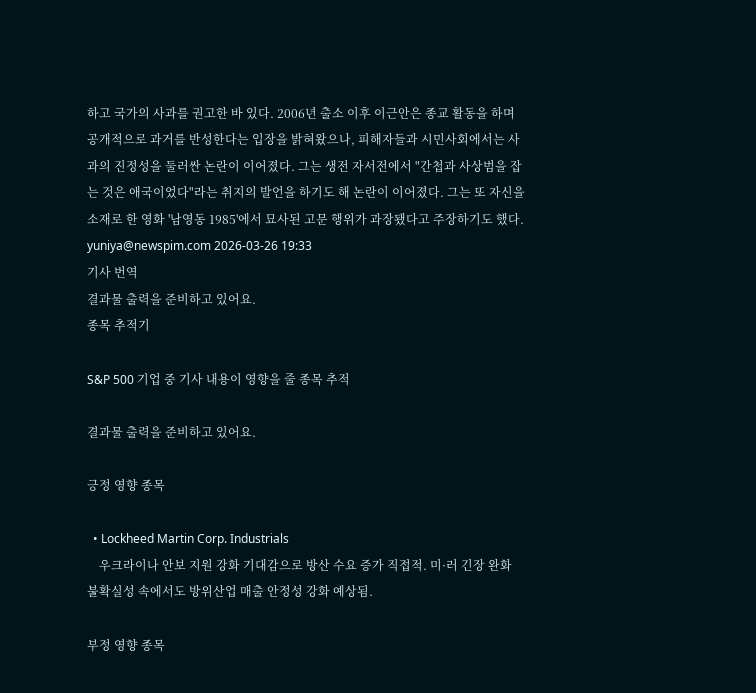하고 국가의 사과를 권고한 바 있다. 2006년 출소 이후 이근안은 종교 활동을 하며 공개적으로 과거를 반성한다는 입장을 밝혀왔으나, 피해자들과 시민사회에서는 사과의 진정성을 둘러싼 논란이 이어졌다. 그는 생전 자서전에서 "간첩과 사상범을 잡는 것은 애국이었다"라는 취지의 발언을 하기도 해 논란이 이어졌다. 그는 또 자신을 소재로 한 영화 '남영동 1985'에서 묘사된 고문 행위가 과장됐다고 주장하기도 했다. yuniya@newspim.com 2026-03-26 19:33
기사 번역
결과물 출력을 준비하고 있어요.
종목 추적기

S&P 500 기업 중 기사 내용이 영향을 줄 종목 추적

결과물 출력을 준비하고 있어요.

긍정 영향 종목

  • Lockheed Martin Corp. Industrials
    우크라이나 안보 지원 강화 기대감으로 방산 수요 증가 직접적. 미·러 긴장 완화 불확실성 속에서도 방위산업 매출 안정성 강화 예상됨.

부정 영향 종목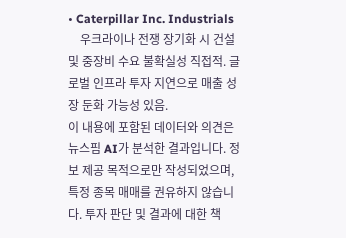• Caterpillar Inc. Industrials
    우크라이나 전쟁 장기화 시 건설 및 중장비 수요 불확실성 직접적. 글로벌 인프라 투자 지연으로 매출 성장 둔화 가능성 있음.
이 내용에 포함된 데이터와 의견은 뉴스핌 AI가 분석한 결과입니다. 정보 제공 목적으로만 작성되었으며, 특정 종목 매매를 권유하지 않습니다. 투자 판단 및 결과에 대한 책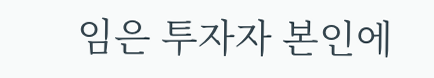임은 투자자 본인에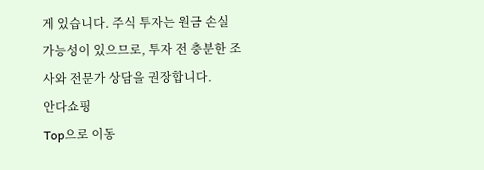게 있습니다. 주식 투자는 원금 손실 가능성이 있으므로, 투자 전 충분한 조사와 전문가 상담을 권장합니다.
안다쇼핑
Top으로 이동